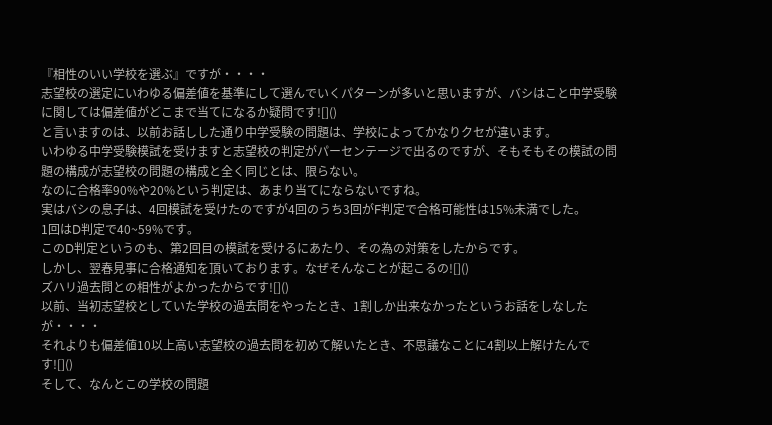『相性のいい学校を選ぶ』ですが・・・・
志望校の選定にいわゆる偏差値を基準にして選んでいくパターンが多いと思いますが、バシはこと中学受験に関しては偏差値がどこまで当てになるか疑問です![]()
と言いますのは、以前お話しした通り中学受験の問題は、学校によってかなりクセが違います。
いわゆる中学受験模試を受けますと志望校の判定がパーセンテージで出るのですが、そもそもその模試の問題の構成が志望校の問題の構成と全く同じとは、限らない。
なのに合格率90%や20%という判定は、あまり当てにならないですね。
実はバシの息子は、4回模試を受けたのですが4回のうち3回がF判定で合格可能性は15%未満でした。
1回はD判定で40~59%です。
このD判定というのも、第2回目の模試を受けるにあたり、その為の対策をしたからです。
しかし、翌春見事に合格通知を頂いております。なぜそんなことが起こるの![]()
ズハリ過去問との相性がよかったからです![]()
以前、当初志望校としていた学校の過去問をやったとき、1割しか出来なかったというお話をしなしたが・・・・
それよりも偏差値10以上高い志望校の過去問を初めて解いたとき、不思議なことに4割以上解けたんです![]()
そして、なんとこの学校の問題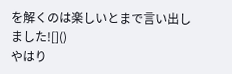を解くのは楽しいとまで言い出しました![]()
やはり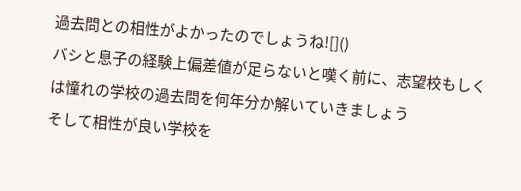過去問との相性がよかったのでしょうね![]()
バシと息子の経験上偏差値が足らないと嘆く前に、志望校もしくは憧れの学校の過去問を何年分か解いていきましょう
そして相性が良い学校を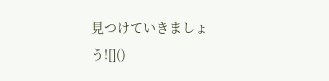見つけていきましょう![]()